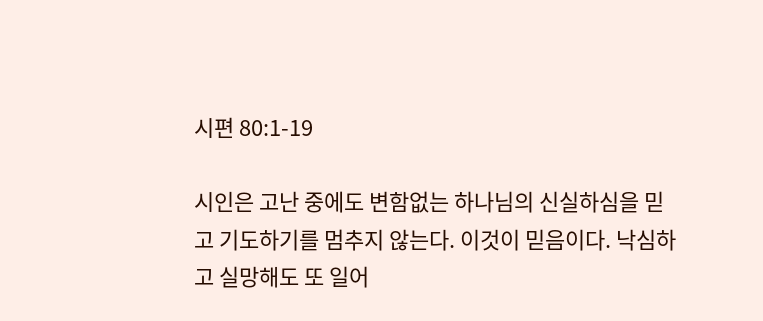시편 80:1-19

시인은 고난 중에도 변함없는 하나님의 신실하심을 믿고 기도하기를 멈추지 않는다. 이것이 믿음이다. 낙심하고 실망해도 또 일어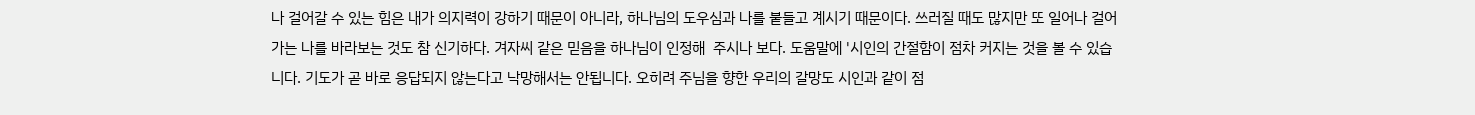나 걸어갈 수 있는 힘은 내가 의지력이 강하기 때문이 아니라, 하나님의 도우심과 나를 붙들고 계시기 때문이다. 쓰러질 때도 많지만 또 일어나 걸어가는 나를 바라보는 것도 참 신기하다. 겨자씨 같은 믿음을 하나님이 인정해  주시나 보다. 도움말에 '시인의 간절함이 점차 커지는 것을 볼 수 있습니다. 기도가 곧 바로 응답되지 않는다고 낙망해서는 안됩니다. 오히려 주님을 향한 우리의 갈망도 시인과 같이 점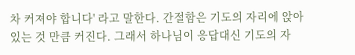차 커져야 합니다' 라고 말한다. 간절함은 기도의 자리에 앉아 있는 것 만큼 커진다. 그래서 하나님이 응답대신 기도의 자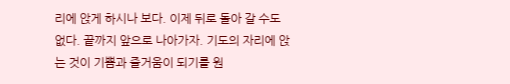리에 앉게 하시나 보다. 이제 뒤로 돌아 갈 수도 없다. 끝까지 앞으로 나아가자. 기도의 자리에 앉는 것이 기쁨과 즐거움이 되기를 원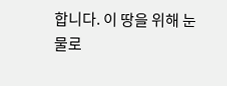합니다. 이 땅을 위해 눈물로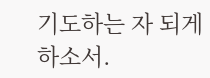기도하는 자 되게 하소서.